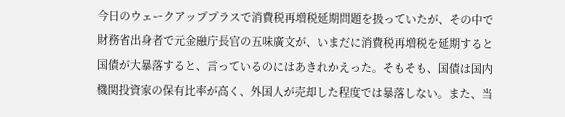今日のウェークアッププラスで消費税再増税延期問題を扱っていたが、その中で財務省出身者で元金融庁長官の五味廣文が、いまだに消費税再増税を延期すると国債が大暴落すると、言っているのにはあきれかえった。そもそも、国債は国内機関投資家の保有比率が高く、外国人が売却した程度では暴落しない。また、当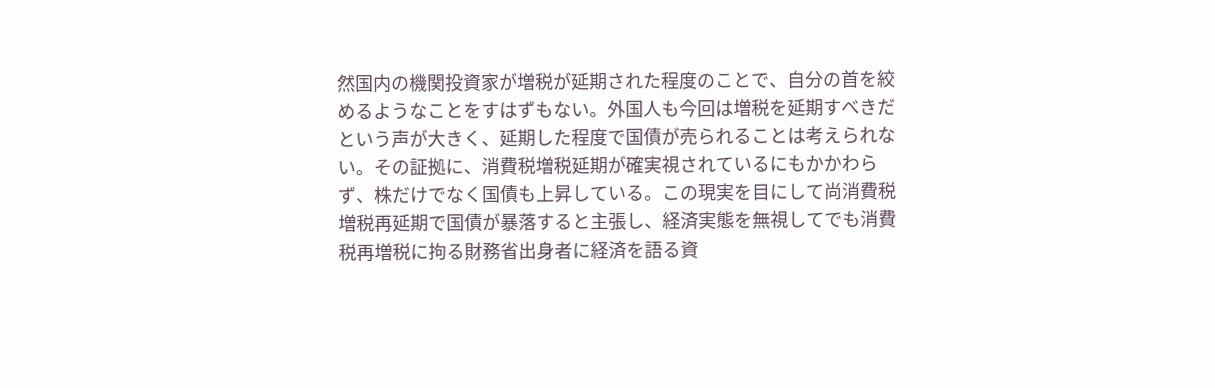然国内の機関投資家が増税が延期された程度のことで、自分の首を絞めるようなことをすはずもない。外国人も今回は増税を延期すべきだという声が大きく、延期した程度で国債が売られることは考えられない。その証拠に、消費税増税延期が確実視されているにもかかわらず、株だけでなく国債も上昇している。この現実を目にして尚消費税増税再延期で国債が暴落すると主張し、経済実態を無視してでも消費税再増税に拘る財務省出身者に経済を語る資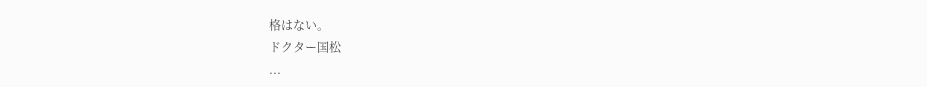格はない。
ドクター国松
...